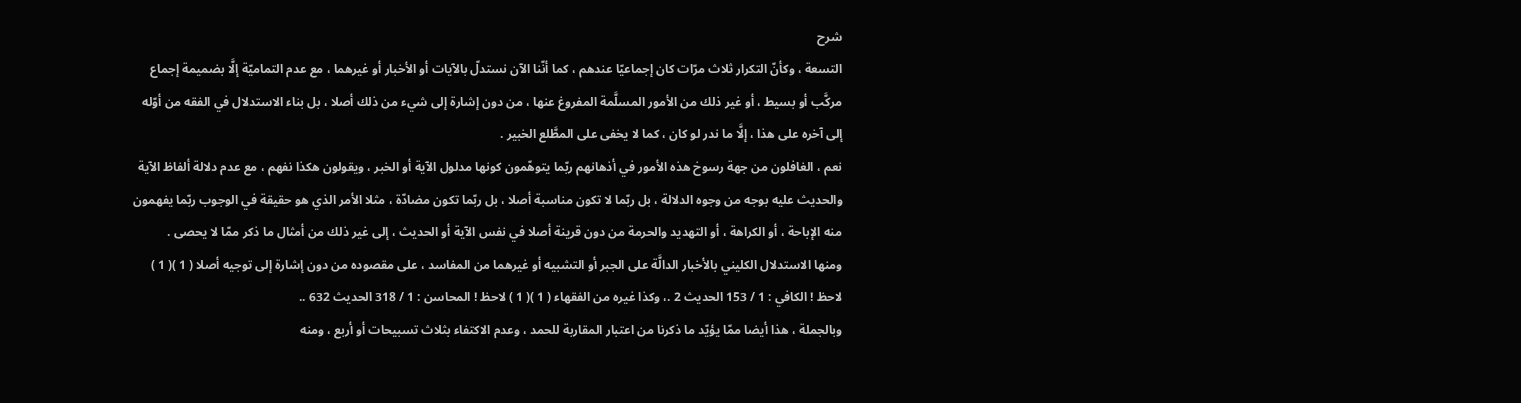شرح
التسعة ، وكأنّ التكرار ثلاث مرّات كان إجماعيّا عندهم ، كما أنّنا الآن نستدلّ بالآيات أو الأخبار أو غيرهما ، مع عدم التماميّة إلَّا بضميمة إجماع مركَّب أو بسيط ، أو غير ذلك من الأمور المسلَّمة المفروغ عنها ، من دون إشارة إلى شيء من ذلك أصلا ، بل بناء الاستدلال في الفقه من أوّله إلى آخره على هذا ، إلَّا ما ندر لو كان ، كما لا يخفى على المطَّلع الخبير .
نعم ، الغافلون من جهة رسوخ هذه الأمور في أذهانهم ربّما يتوهّمون كونها مدلول الآية أو الخبر ، ويقولون هكذا نفهم ، مع عدم دلالة ألفاظ الآية والحديث عليه بوجه من وجوه الدلالة ، بل ربّما لا تكون مناسبة أصلا ، بل ربّما تكون مضادّة ، مثلا الأمر الذي هو حقيقة في الوجوب ربّما يفهمون منه الإباحة ، أو الكراهة ، أو التهديد والحرمة من دون قرينة أصلا في نفس الآية أو الحديث ، إلى غير ذلك من أمثال ما ذكر ممّا لا يحصى .
ومنها الاستدلال الكليني بالأخبار الدالَّة على الجبر أو التشبيه أو غيرهما من المفاسد ، على مقصوده من دون إشارة إلى توجيه أصلا ( 1 )( 1 ) لاحظ ! الكافي : 1 / 153 الحديث 2 .، وكذا غيره من الفقهاء ( 1 )( 1 ) لاحظ ! المحاسن : 1 / 318 الحديث 632 ..
وبالجملة ، هذا أيضا ممّا يؤيّد ما ذكرنا من اعتبار المقاربة للحمد ، وعدم الاكتفاء بثلاث تسبيحات أو أربع ، ومنه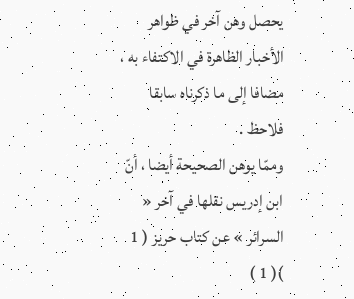يحصل وهن آخر في ظواهر الأخبار الظاهرة في الاكتفاء به ، مضافا إلى ما ذكرناه سابقا فلاحظ .
وممّا يوهن الصحيحة أيضا ، أنّ ابن إدريس نقلها في آخر « السرائر » عن كتاب حريز ( 1 )( 1 )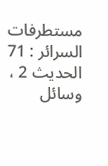مستطرفات السرائر : 71 الحديث 2 ، وسائل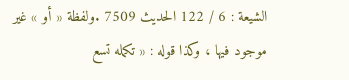الشيعة : 6 / 122 الحديث 7509 .ولفظة « أو » غير موجود فيها ، وكذا قوله : « تكمله تسع